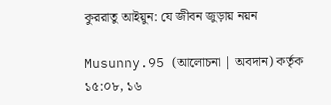কুররাতু আইয়ুন: যে জীবন জুড়ায় নয়ন

Musunny.95 (আলোচনা | অবদান) কর্তৃক ১৫:০৮, ১৬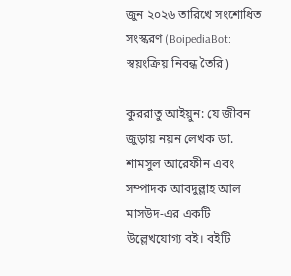জুন ২০২৬ তারিখে সংশোধিত সংস্করণ (BoipediaBot: স্বয়ংক্রিয় নিবন্ধ তৈরি)

কুররাতু আইয়ুন: যে জীবন জুড়ায় নয়ন লেখক ডা. শামসুল আরেফীন এবং সম্পাদক আবদুল্লাহ আল মাসউদ-এর একটি উল্লেখযোগ্য বই। বইটি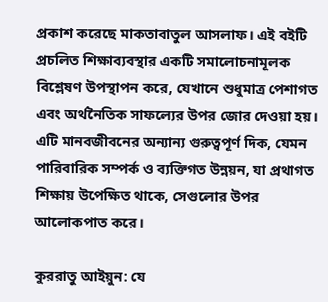প্রকাশ করেছে মাকতাবাতুল আসলাফ। এই বইটি প্রচলিত শিক্ষাব্যবস্থার একটি সমালোচনামূলক বিশ্লেষণ উপস্থাপন করে, যেখানে শুধুমাত্র পেশাগত এবং অর্থনৈতিক সাফল্যের উপর জোর দেওয়া হয়। এটি মানবজীবনের অন্যান্য গুরুত্বপূর্ণ দিক, যেমন পারিবারিক সম্পর্ক ও ব্যক্তিগত উন্নয়ন, যা প্রথাগত শিক্ষায় উপেক্ষিত থাকে, সেগুলোর উপর আলোকপাত করে।

কুররাতু আইয়ুন: যে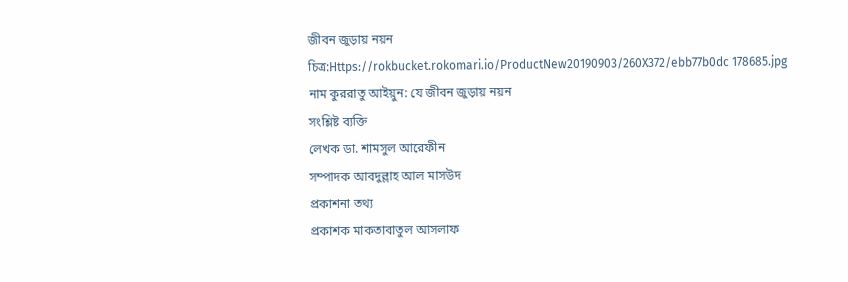জীবন জুড়ায় নয়ন
চিত্র:Https://rokbucket.rokomari.io/ProductNew20190903/260X372/ebb77b0dc 178685.jpg
নাম কুররাতু আইয়ুন: যে জীবন জুড়ায় নয়ন
সংশ্লিষ্ট ব্যক্তি
লেখক ডা. শামসুল আরেফীন
সম্পাদক আবদুল্লাহ আল মাসউদ
প্রকাশনা তথ্য
প্রকাশক মাকতাবাতুল আসলাফ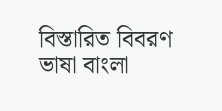বিস্তারিত বিবরণ
ভাষা বাংলা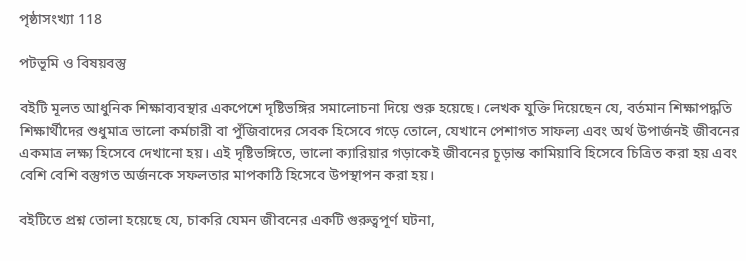পৃষ্ঠাসংখ্যা 118

পটভূমি ও বিষয়বস্তু

বইটি মূলত আধুনিক শিক্ষাব্যবস্থার একপেশে দৃষ্টিভঙ্গির সমালোচনা দিয়ে শুরু হয়েছে। লেখক যুক্তি দিয়েছেন যে, বর্তমান শিক্ষাপদ্ধতি শিক্ষার্থীদের শুধুমাত্র ভালো কর্মচারী বা পুঁজিবাদের সেবক হিসেবে গড়ে তোলে, যেখানে পেশাগত সাফল্য এবং অর্থ উপার্জনই জীবনের একমাত্র লক্ষ্য হিসেবে দেখানো হয়। এই দৃষ্টিভঙ্গিতে, ভালো ক্যারিয়ার গড়াকেই জীবনের চূড়ান্ত কামিয়াবি হিসেবে চিত্রিত করা হয় এবং বেশি বেশি বস্তুগত অর্জনকে সফলতার মাপকাঠি হিসেবে উপস্থাপন করা হয়।

বইটিতে প্রশ্ন তোলা হয়েছে যে, চাকরি যেমন জীবনের একটি গুরুত্বপূর্ণ ঘটনা,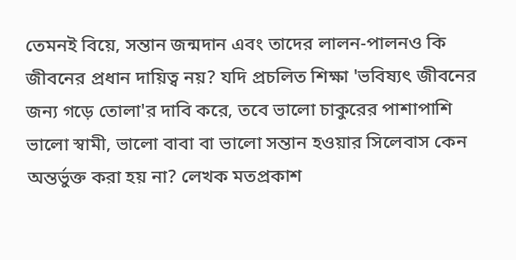তেমনই বিয়ে, সন্তান জন্মদান এবং তাদের লালন-পালনও কি জীবনের প্রধান দায়িত্ব নয়? যদি প্রচলিত শিক্ষা 'ভবিষ্যৎ জীবনের জন্য গড়ে তোলা'র দাবি করে, তবে ভালো চাকুরের পাশাপাশি ভালো স্বামী, ভালো বাবা বা ভালো সন্তান হওয়ার সিলেবাস কেন অন্তর্ভুক্ত করা হয় না? লেখক মতপ্রকাশ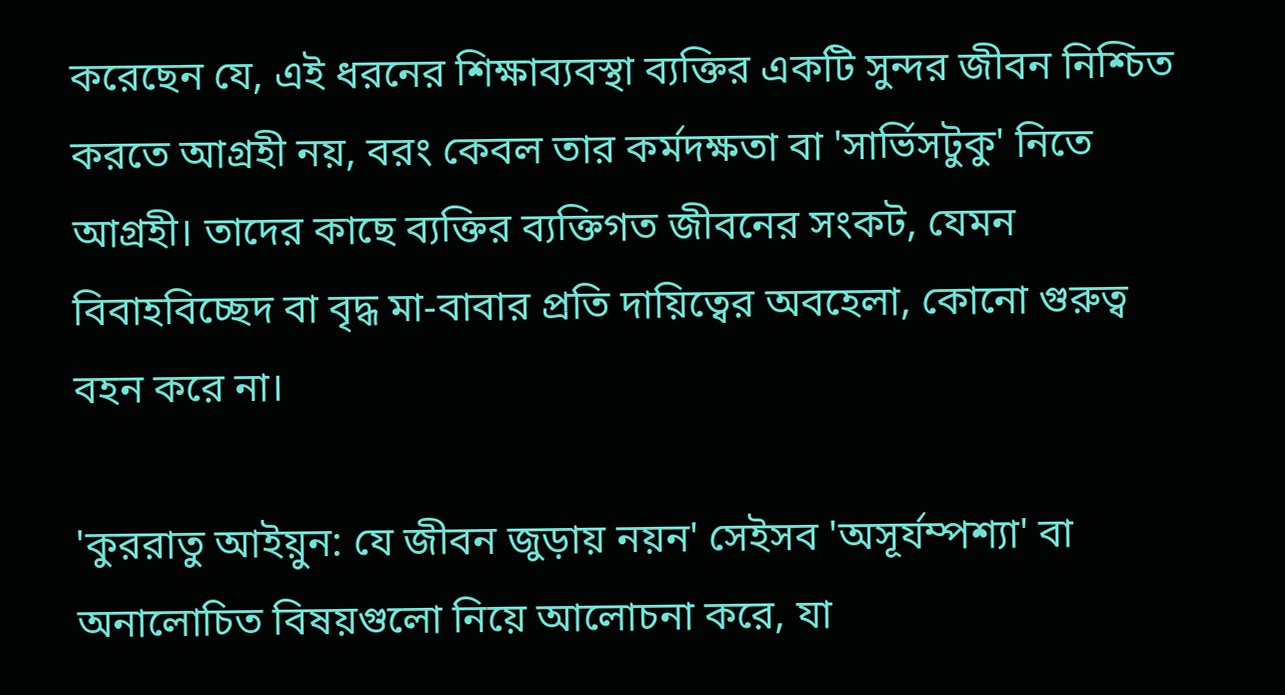করেছেন যে, এই ধরনের শিক্ষাব্যবস্থা ব্যক্তির একটি সুন্দর জীবন নিশ্চিত করতে আগ্রহী নয়, বরং কেবল তার কর্মদক্ষতা বা 'সার্ভিসটুকু' নিতে আগ্রহী। তাদের কাছে ব্যক্তির ব্যক্তিগত জীবনের সংকট, যেমন বিবাহবিচ্ছেদ বা বৃদ্ধ মা-বাবার প্রতি দায়িত্বের অবহেলা, কোনো গুরুত্ব বহন করে না।

'কুররাতু আইয়ুন: যে জীবন জুড়ায় নয়ন' সেইসব 'অসূর্যম্পশ্যা' বা অনালোচিত বিষয়গুলো নিয়ে আলোচনা করে, যা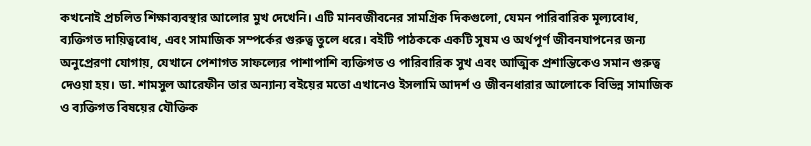কখনোই প্রচলিত শিক্ষাব্যবস্থার আলোর মুখ দেখেনি। এটি মানবজীবনের সামগ্রিক দিকগুলো, যেমন পারিবারিক মূল্যবোধ, ব্যক্তিগত দায়িত্ববোধ, এবং সামাজিক সম্পর্কের গুরুত্ব তুলে ধরে। বইটি পাঠককে একটি সুষম ও অর্থপূর্ণ জীবনযাপনের জন্য অনুপ্রেরণা যোগায়, যেখানে পেশাগত সাফল্যের পাশাপাশি ব্যক্তিগত ও পারিবারিক সুখ এবং আত্মিক প্রশান্তিকেও সমান গুরুত্ব দেওয়া হয়। ডা. শামসুল আরেফীন তার অন্যান্য বইয়ের মতো এখানেও ইসলামি আদর্শ ও জীবনধারার আলোকে বিভিন্ন সামাজিক ও ব্যক্তিগত বিষয়ের যৌক্তিক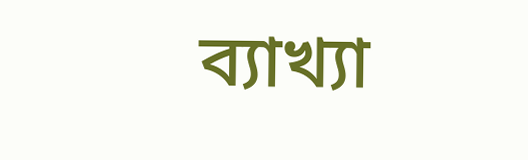ব্যাখ্যা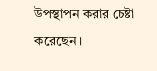উপস্থাপন করার চেষ্টা করেছেন।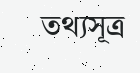তথ্যসূত্র